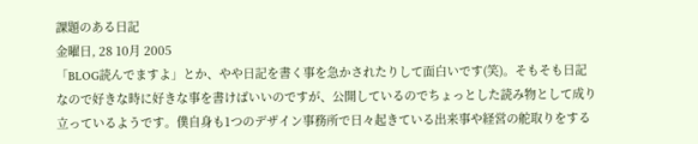課題のある日記
金曜日, 28 10月 2005
「BLOG読んでますよ」とか、やや日記を書く事を急かされたりして面白いです(笑)。そもそも日記なので好きな時に好きな事を書けばいいのですが、公開しているのでちょっとした読み物として成り立っているようです。僕自身も1つのデザイン事務所で日々起きている出来事や経営の舵取りをする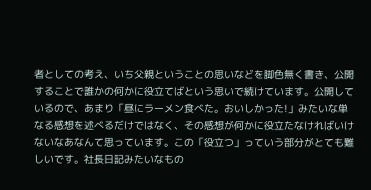者としての考え、いち父親ということの思いなどを脚色無く書き、公開することで誰かの何かに役立てばという思いで続けています。公開しているので、あまり「昼にラーメン食べた。おいしかった!」みたいな単なる感想を述べるだけではなく、その感想が何かに役立たなければいけないなあなんて思っています。この「役立つ」っていう部分がとても難しいです。社長日記みたいなもの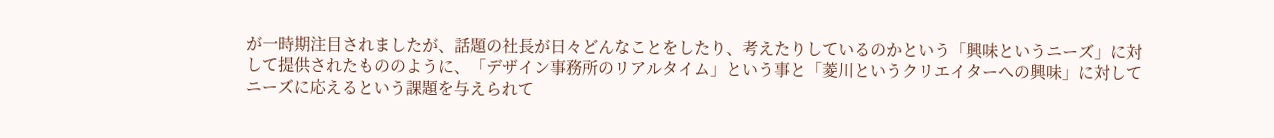が一時期注目されましたが、話題の社長が日々どんなことをしたり、考えたりしているのかという「興味というニーズ」に対して提供されたもののように、「デザイン事務所のリアルタイム」という事と「菱川というクリエイターへの興味」に対してニーズに応えるという課題を与えられて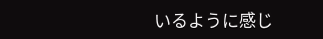いるように感じ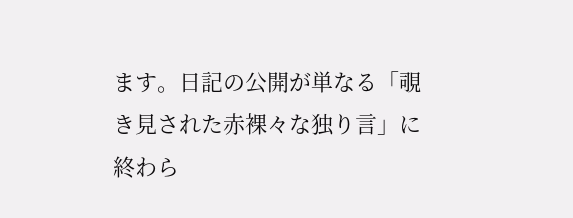ます。日記の公開が単なる「覗き見された赤裸々な独り言」に終わら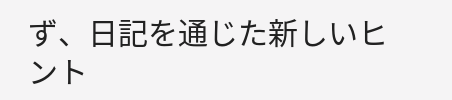ず、日記を通じた新しいヒント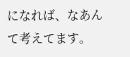になれば、なあんて考えてます。